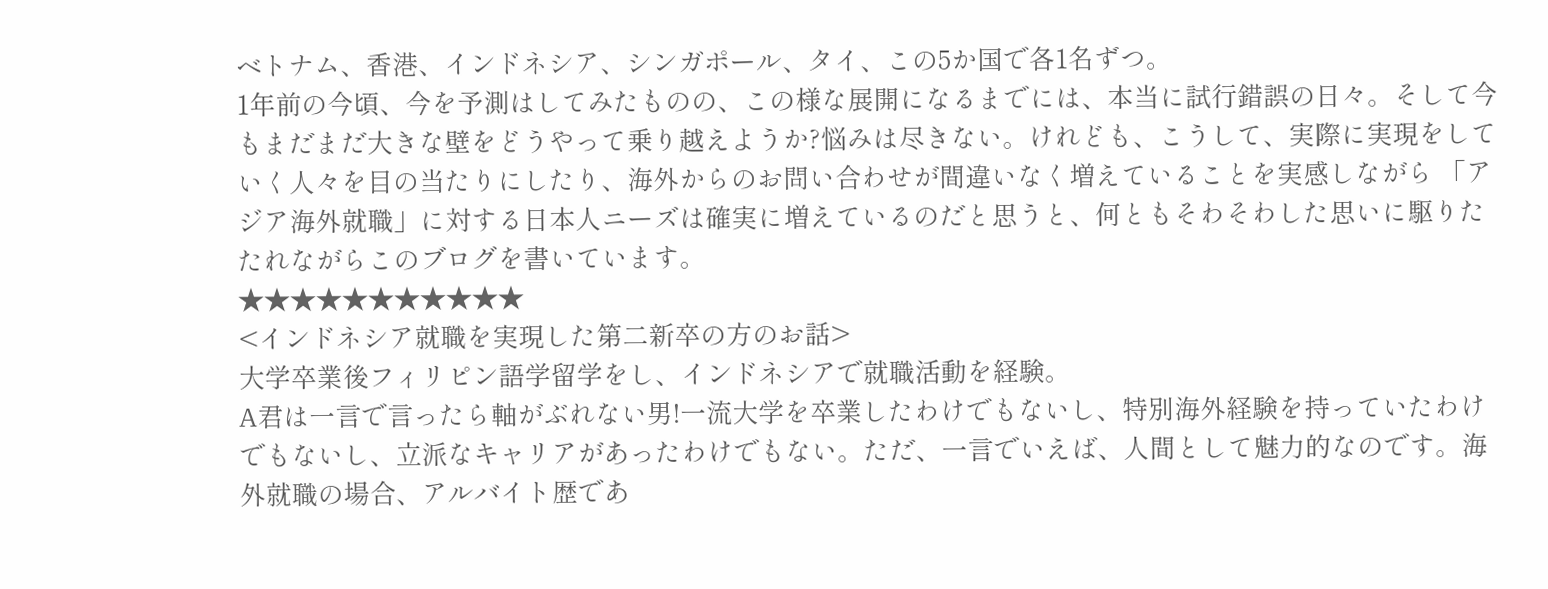ベトナム、香港、インドネシア、シンガポール、タイ、この5か国で各1名ずつ。
1年前の今頃、今を予測はしてみたものの、この様な展開になるまでには、本当に試行錯誤の日々。そして今もまだまだ大きな壁をどうやって乗り越えようか?悩みは尽きない。けれども、こうして、実際に実現をしていく人々を目の当たりにしたり、海外からのお問い合わせが間違いなく増えていることを実感しながら 「アジア海外就職」に対する日本人ニーズは確実に増えているのだと思うと、何ともそわそわした思いに駆りたたれながらこのブログを書いています。
★★★★★★★★★★★
<インドネシア就職を実現した第二新卒の方のお話>
大学卒業後フィリピン語学留学をし、インドネシアで就職活動を経験。
A君は一言で言ったら軸がぶれない男!一流大学を卒業したわけでもないし、特別海外経験を持っていたわけでもないし、立派なキャリアがあったわけでもない。ただ、一言でいえば、人間として魅力的なのです。海外就職の場合、アルバイト歴であ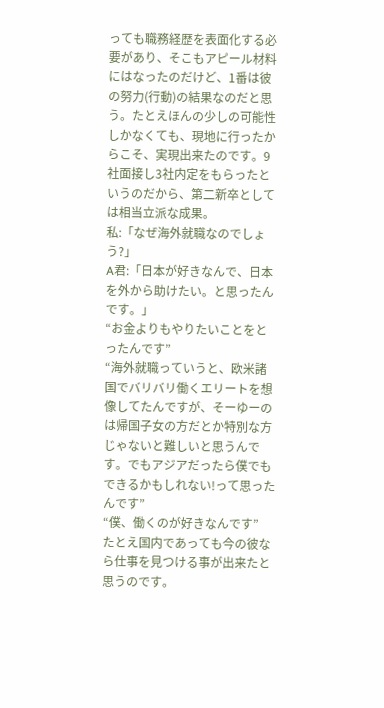っても職務経歴を表面化する必要があり、そこもアピール材料にはなったのだけど、1番は彼の努力(行動)の結果なのだと思う。たとえほんの少しの可能性しかなくても、現地に行ったからこそ、実現出来たのです。9社面接し3社内定をもらったというのだから、第二新卒としては相当立派な成果。
私:「なぜ海外就職なのでしょう?」
A君:「日本が好きなんで、日本を外から助けたい。と思ったんです。」
“お金よりもやりたいことをとったんです”
“海外就職っていうと、欧米諸国でバリバリ働くエリートを想像してたんですが、そーゆーのは帰国子女の方だとか特別な方じゃないと難しいと思うんです。でもアジアだったら僕でもできるかもしれない!って思ったんです”
“僕、働くのが好きなんです”
たとえ国内であっても今の彼なら仕事を見つける事が出来たと思うのです。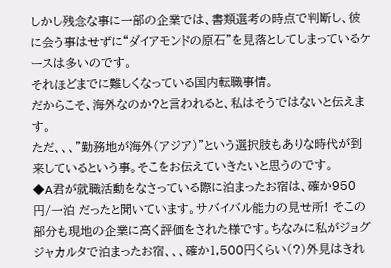しかし残念な事に一部の企業では、書類選考の時点で判断し、彼に会う事はせずに“ダイアモンドの原石”を見落としてしまっているケースは多いのです。
それほどまでに難しくなっている国内転職事情。
だからこそ、海外なのか?と言われると、私はそうではないと伝えます。
ただ、、、”勤務地が海外(アジア)”という選択肢もありな時代が到来しているという事。そこをお伝えていきたいと思うのです。
◆A君が就職活動をなさっている際に泊まったお宿は、確か950円/一泊 だったと聞いています。サバイバル能力の見せ所! そこの部分も現地の企業に高く評価をされた様です。ちなみに私がジョグジャカルタで泊まったお宿、、、確か1,500円くらい(?)外見はきれ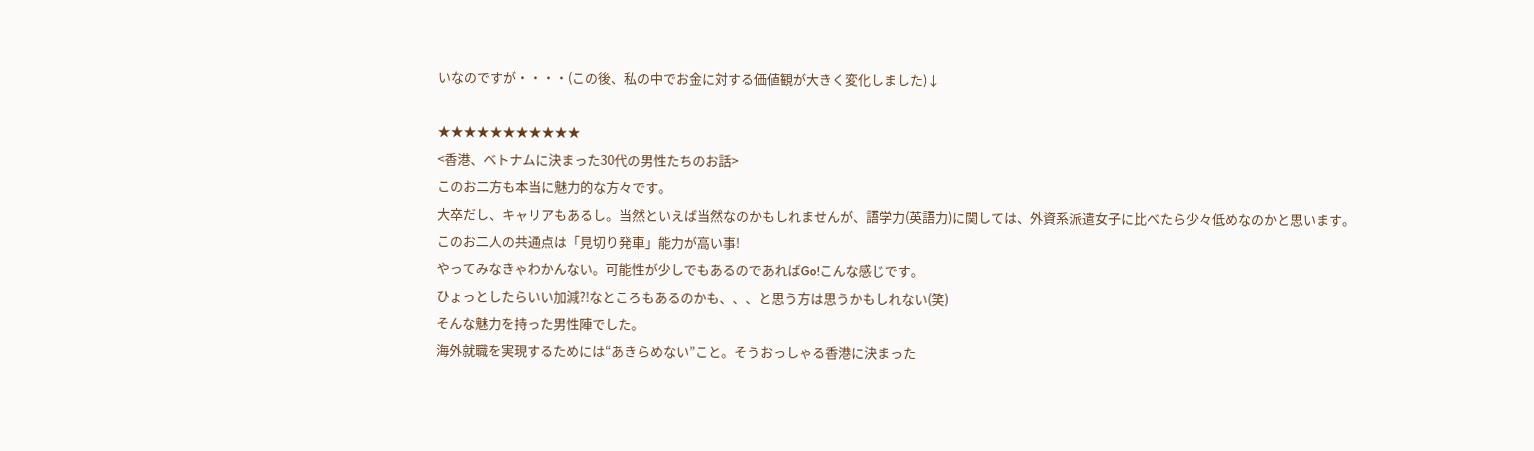いなのですが・・・・(この後、私の中でお金に対する価値観が大きく変化しました)↓

★★★★★★★★★★★
<香港、ベトナムに決まった30代の男性たちのお話>
このお二方も本当に魅力的な方々です。
大卒だし、キャリアもあるし。当然といえば当然なのかもしれませんが、語学力(英語力)に関しては、外資系派遣女子に比べたら少々低めなのかと思います。
このお二人の共通点は「見切り発車」能力が高い事!
やってみなきゃわかんない。可能性が少しでもあるのであればGo!こんな感じです。
ひょっとしたらいい加減?!なところもあるのかも、、、と思う方は思うかもしれない(笑)
そんな魅力を持った男性陣でした。
海外就職を実現するためには“あきらめない”こと。そうおっしゃる香港に決まった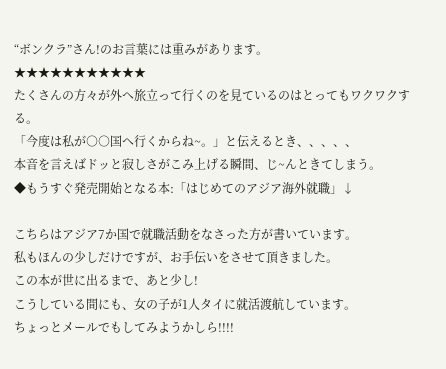“ボンクラ”さん!のお言葉には重みがあります。
★★★★★★★★★★★
たくさんの方々が外へ旅立って行くのを見ているのはとってもワクワクする。
「今度は私が○○国へ行くからね~。」と伝えるとき、、、、、
本音を言えばドッと寂しさがこみ上げる瞬間、じ~んときてしまう。
◆もうすぐ発売開始となる本:「はじめてのアジア海外就職」↓

こちらはアジア7か国で就職活動をなさった方が書いています。
私もほんの少しだけですが、お手伝いをさせて頂きました。
この本が世に出るまで、あと少し!
こうしている間にも、女の子が1人タイに就活渡航しています。
ちょっとメールでもしてみようかしら!!!!